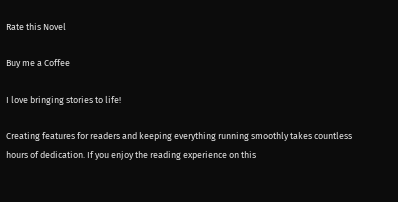Rate this Novel

Buy me a Coffee

I love bringing stories to life!

Creating features for readers and keeping everything running smoothly takes countless hours of dedication. If you enjoy the reading experience on this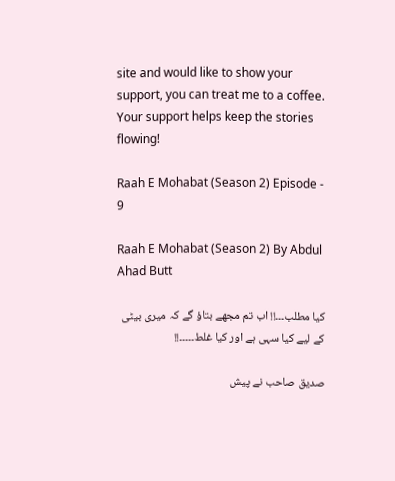site and would like to show your support, you can treat me to a coffee. Your support helps keep the stories flowing!

Raah E Mohabat (Season 2) Episode - 9

Raah E Mohabat (Season 2) By Abdul Ahad Butt

کیا مطلب۔۔۔!! اب تم مجھے بتاؤ گے کہ میری بیٹی کے لیے کیا سہی ہے اور کیا غلط۔۔۔۔۔!!

صدیق صاحب نے پیش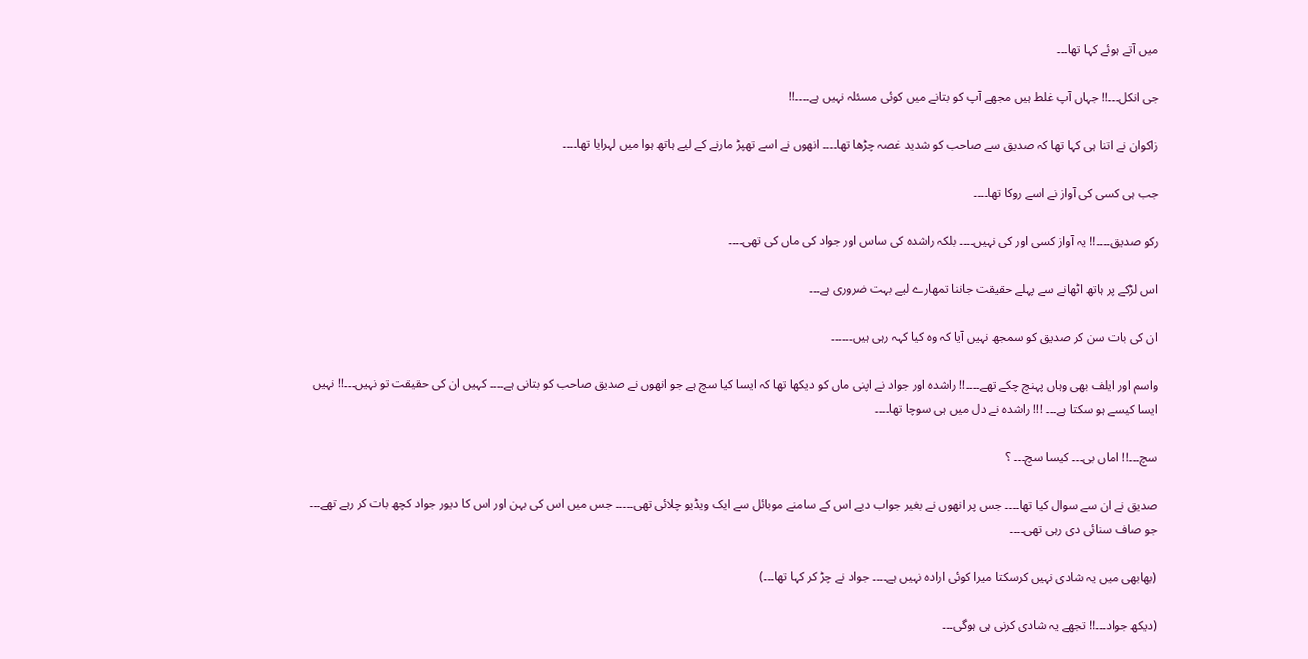میں آتے ہوئے کہا تھا۔۔۔

جی انکل۔۔۔!! جہاں آپ غلط ہیں مجھے آپ کو بتانے میں کوئی مسئلہ نہیں ہے۔۔۔۔!!

زاکوان نے اتنا ہی کہا تھا کہ صدیق سے صاحب کو شدید غصہ چڑھا تھا۔۔۔۔ انھوں نے اسے تھپڑ مارنے کے لیے ہاتھ ہوا میں لہرایا تھا۔۔۔۔

جب ہی کسی کی آواز نے اسے روکا تھا۔۔۔۔

رکو صدیق۔۔۔۔!! یہ آواز کسی اور کی نہیں۔۔۔۔ بلکہ راشدہ کی ساس اور جواد کی ماں کی تھی۔۔۔۔

اس لڑکے پر ہاتھ اٹھانے سے پہلے حقیقت جاننا تمھارے لیے بہت ضروری ہے۔۔۔

ان کی بات سن کر صدیق کو سمجھ نہیں آیا کہ وہ کیا کہہ رہی ہیں۔۔۔۔۔۔

واسم اور ایلف بھی وہاں پہنچ چکے تھے۔۔۔۔!! راشدہ اور جواد نے اپنی ماں کو دیکھا تھا کہ ایسا کیا سچ ہے جو انھوں نے صدیق صاحب کو بتانی ہے۔۔۔۔ کہیں ان کی حقیقت تو نہیں۔۔۔!! نہیں ایسا کیسے ہو سکتا ہے۔۔۔ !!! راشدہ نے دل میں ہی سوچا تھا۔۔۔۔

سچ۔۔۔!! اماں بی۔۔۔ کیسا سچ۔۔۔ ؟

صدیق نے ان سے سوال کیا تھا۔۔۔۔ جس پر انھوں نے بغیر جواب دیے اس کے سامنے موبائل سے ایک ویڈیو چلائی تھی۔۔۔۔۔ جس میں اس کی بہن اور اس کا دیور جواد کچھ بات کر رہے تھے۔۔۔ جو صاف سنائی دی رہی تھی۔۔۔۔

(بھابھی میں یہ شادی نہیں کرسکتا میرا کوئی ارادہ نہیں ہے۔۔۔۔ جواد نے چڑ کر کہا تھا۔۔۔)

(دیکھ جواد۔۔۔!! تجھے یہ شادی کرنی ہی ہوگی۔۔۔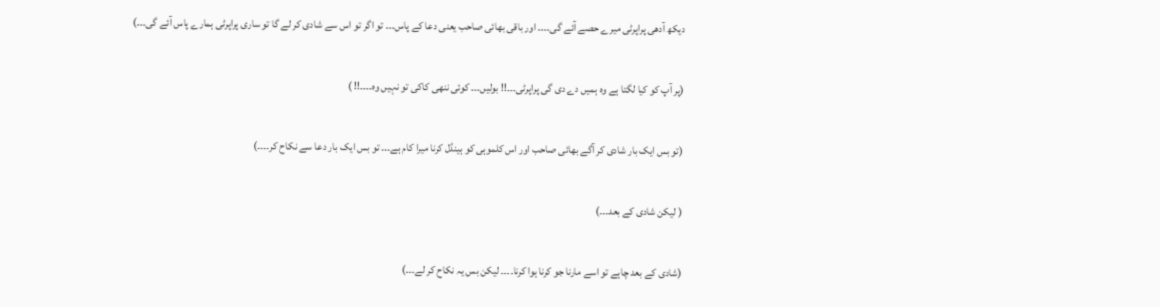دیکھ آدھی پراپرٹی میرے حصے آئے گی۔۔۔۔ اور باقی بھائی صاحب یعنی دعا کے پاس۔۔۔ تو اگر تو اس سے شادی کر لے گا تو ساری پراپرٹی ہمارے پاس آئے گی۔۔۔)

(پر آپ کو کیا لگتا ہے وہ ہمیں دے دی گی پراپرٹی۔۔۔!! بولیں۔۔۔ کوئی ننھی کاکی تو نہیں وہ۔۔۔۔!! )

(تو بس ایک بار شادی کر آگے بھائی صاحب اور اس کلموہی کو ہینڈل کرنا میرا کام ہے۔۔۔ تو بس ایک بار دعا سے نکاح کر۔۔۔۔)

( لیکن شادی کے بعد۔۔۔)

(شادی کے بعد چاہے تو اسے مارنا جو کرنا ہوا کرنا۔۔۔۔ لیکن بس یہ نکاح کر لے۔۔۔)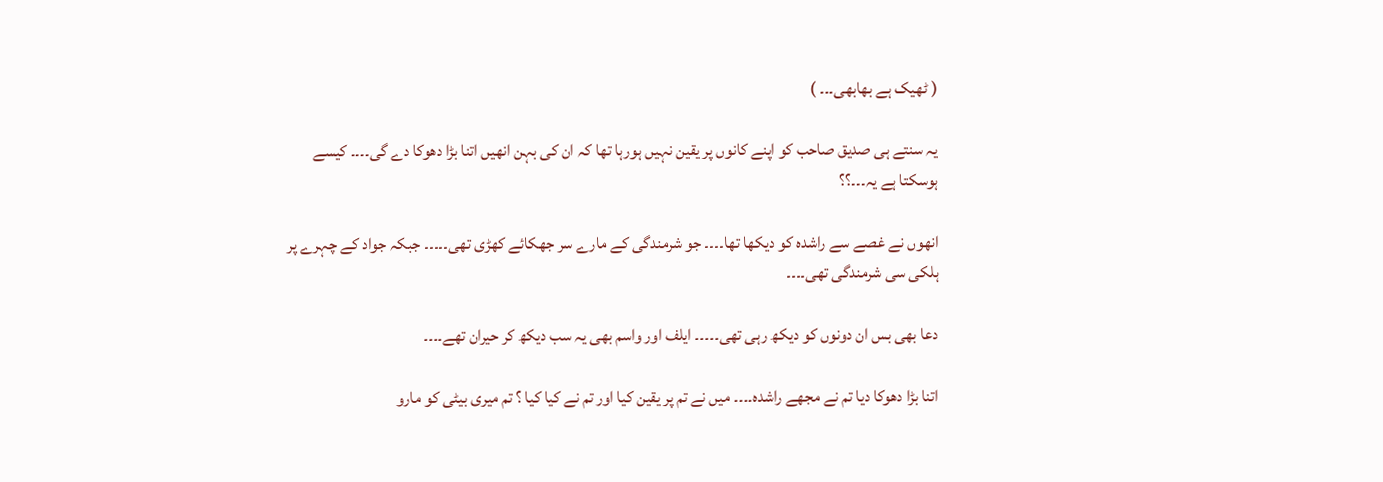( ٹھیک ہے بھابھی۔۔۔ )

یہ سنتے ہی صدیق صاحب کو اپنے کانوں پر یقین نہیں ہورہا تھا کہ ان کی بہن انھیں اتنا بڑا دھوکا دے گی۔۔۔۔ کیسے ہوسکتا ہے یہ۔۔۔؟؟

انھوں نے غصے سے راشدہ کو دیکھا تھا۔۔۔۔ جو شرمندگی کے مارے سر جھکائے کھڑی تھی۔۔۔۔۔ جبکہ جواد کے چہرے پر ہلکی سی شرمندگی تھی۔۔۔۔

دعا بھی بس ان دونوں کو دیکھ رہی تھی۔۔۔۔۔ ایلف اور واسم بھی یہ سب دیکھ کر حیران تھے۔۔۔۔

اتنا بڑا دھوکا دیا تم نے مجھے راشدہ۔۔۔۔ میں نے تم پر یقین کیا اور تم نے کیا کیا ؟ تم میری بیٹی کو مارو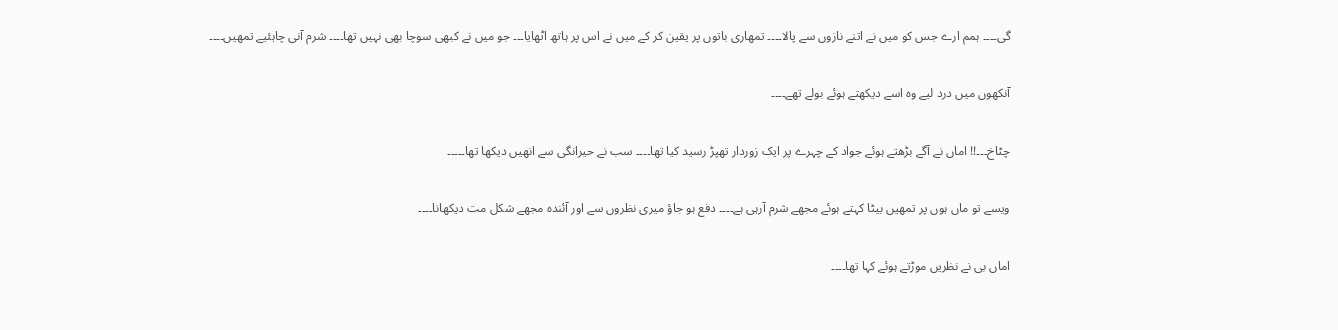گی۔۔۔۔ ہمم ارے جس کو میں نے اتنے نازوں سے پالا۔۔۔۔ تمھاری باتوں پر یقین کر کے میں نے اس پر ہاتھ اٹھایا۔۔۔ جو میں نے کبھی سوچا بھی نہیں تھا۔۔۔۔ شرم آنی چاہئیے تمھیں۔۔۔۔

آنکھوں میں درد لیے وہ اسے دیکھتے ہوئے بولے تھے۔۔۔۔

چٹاخ۔۔۔!! اماں نے آگے بڑھتے ہوئے جواد کے چہرے پر ایک زوردار تھپڑ رسید کیا تھا۔۔۔۔ سب نے حیرانگی سے انھیں دیکھا تھا۔۔۔۔۔

ویسے تو ماں ہوں پر تمھیں بیٹا کہتے ہوئے مجھے شرم آرہی ہے۔۔۔۔ دفع ہو جاؤ میری نظروں سے اور آئندہ مجھے شکل مت دیکھانا۔۔۔۔

اماں بی نے نظریں موڑتے ہوئے کہا تھا۔۔۔۔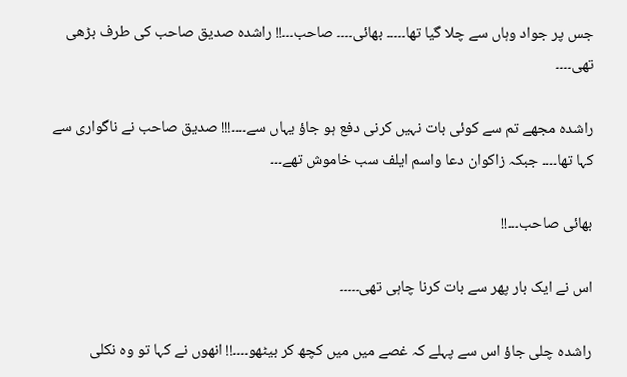جس پر جواد وہاں سے چلا گیا تھا۔۔۔۔۔ بھائی۔۔۔۔ صاحب۔۔۔!! راشدہ صدیق صاحب کی طرف بڑھی تھی۔۔۔۔

راشدہ مجھے تم سے کوئی بات نہیں کرنی دفع ہو جاؤ یہاں سے۔۔۔۔!!! صدیق صاحب نے ناگواری سے کہا تھا۔۔۔۔ جبکہ زاکوان دعا واسم ایلف سب خاموش تھے۔۔۔

بھائی صاحب۔۔۔!!

اس نے ایک بار پھر سے بات کرنا چاہی تھی۔۔۔۔۔

راشدہ چلی جاؤ اس سے پہلے کہ غصے میں میں کچھ کر بیٹھو۔۔۔۔!! انھوں نے کہا تو وہ نکلی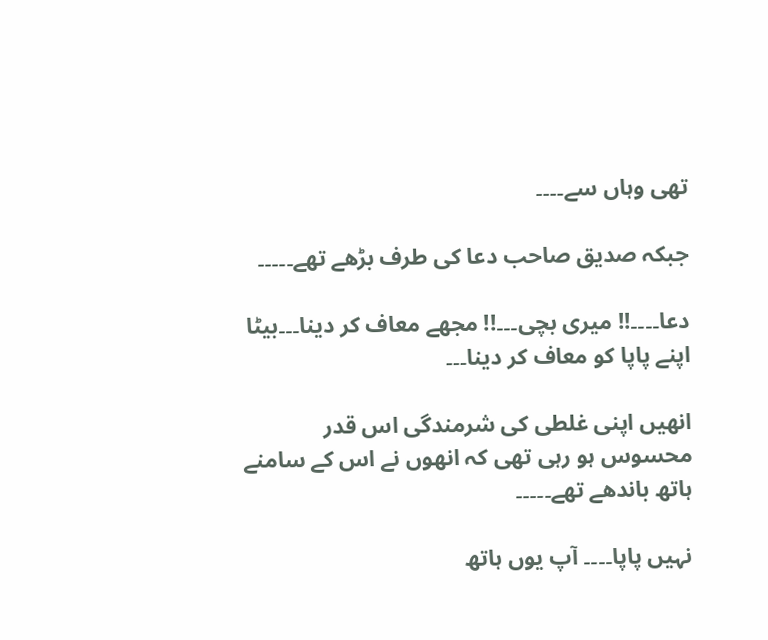تھی وہاں سے۔۔۔۔

جبکہ صدیق صاحب دعا کی طرف بڑھے تھے۔۔۔۔۔

دعا۔۔۔۔!! میری بچی۔۔۔!! مجھے معاف کر دینا۔۔۔بیٹا اپنے پاپا کو معاف کر دینا۔۔۔

انھیں اپنی غلطی کی شرمندگی اس قدر محسوس ہو رہی تھی کہ انھوں نے اس کے سامنے ہاتھ باندھے تھے۔۔۔۔۔

نہیں پاپا۔۔۔۔ آپ یوں ہاتھ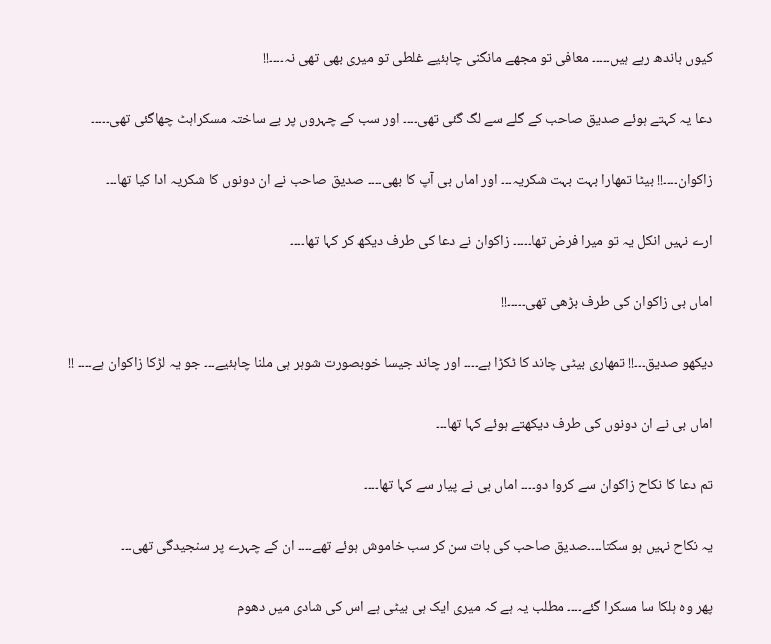کیوں باندھ رہے ہیں۔۔۔۔۔ معافی تو مجھے مانگنی چاہئیے غلطی تو میری بھی تھی نہ۔۔۔۔!!

دعا یہ کہتے ہوئے صدیق صاحب کے گلے سے لگ گئی تھی۔۔۔۔ اور سب کے چہروں پر بے ساختہ مسکراہٹ چھاگئی تھی۔۔۔۔۔

زاکوان۔۔۔۔!! بیٹا تمھارا بہت بہت شکریہ۔۔۔ اور اماں بی آپ کا بھی۔۔۔۔ صدیق صاحب نے ان دونوں کا شکریہ ادا کیا تھا۔۔۔

ارے نہیں انکل یہ تو میرا فرض تھا۔۔۔۔۔ زاکوان نے دعا کی طرف دیکھ کر کہا تھا۔۔۔۔

اماں بی زاکوان کی طرف بڑھی تھی۔۔۔۔۔!!

دیکھو صدیق۔۔۔!! تمھاری بیٹی چاند کا ٹکڑا ہے۔۔۔۔ اور چاند جیسا خوبصورت شوہر ہی ملنا چاہئیے۔۔۔ جو یہ لڑکا زاکوان ہے۔۔۔۔ !!

اماں بی نے ان دونوں کی طرف دیکھتے ہوئے کہا تھا۔۔۔

تم دعا کا نکاح زاکوان سے کروا دو۔۔۔۔ اماں بی نے پیار سے کہا تھا۔۔۔۔

یہ نکاح نہیں ہو سکتا۔۔۔۔صدیق صاحب کی بات سن کر سب خاموش ہوئے تھے۔۔۔۔ ان کے چہرے پر سنجیدگی تھی۔۔۔

پھر وہ ہلکا سا مسکرا گئے۔۔۔۔ مطلب یہ ہے کہ میری ایک ہی بیٹی ہے اس کی شادی میں دھوم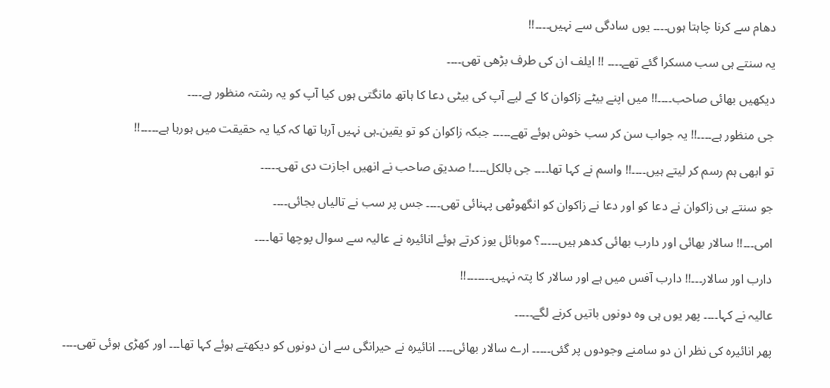دھام سے کرنا چاہتا ہوں۔۔۔۔ یوں سادگی سے نہیں۔۔۔۔!!

یہ سنتے ہی سب مسکرا گئے تھے۔۔۔۔ !! ایلف ان کی طرف بڑھی تھی۔۔۔۔

دیکھیں بھائی صاحب۔۔۔۔!! میں اپنے بیٹے زاکوان کا کے لیے آپ کی بیٹی دعا کا ہاتھ مانگتی ہوں کیا آپ کو یہ رشتہ منظور ہے۔۔۔۔

جی منظور ہے۔۔۔۔!! یہ جواب سن کر سب خوش ہوئے تھے۔۔۔۔۔ جبکہ زاکوان کو تو یقین۔ہی نہیں آرہا تھا کہ کیا یہ حقیقت میں ہورہا ہے۔۔۔۔۔!!

تو ابھی ہم رسم کر لیتے ہیں۔۔۔۔!! واسم نے کہا تھا۔۔۔۔ جی بالکل۔۔۔۔! صدیق صاحب نے انھیں اجازت دی تھی۔۔۔۔۔

جو سنتے ہی زاکوان نے دعا کو اور دعا نے زاکوان کو انگھوٹھی پہنائی تھی۔۔۔۔ جس پر سب نے تالیاں بجائی۔۔۔۔

امی۔۔۔!! سالار بھائی اور دارب بھائی کدھر ہیں۔۔۔۔۔؟ موبائل یوز کرتے ہوئے انائیرہ نے عالیہ سے سوال پوچھا تھا۔۔۔۔

دارب اور سالار۔۔۔!! دارب آفس میں ہے اور سالار کا پتہ نہیں۔۔۔۔۔۔۔!!

عالیہ نے کہا۔۔۔۔ پھر یوں ہی وہ دونوں باتیں کرنے لگے۔۔۔۔۔

پھر انائیرہ کی نظر ان دو سامنے وجودوں پر گئی۔۔۔۔۔ ارے سالار بھائی۔۔۔۔ انائیرہ نے حیرانگی سے ان دونوں کو دیکھتے ہوئے کہا تھا۔۔۔ اور کھڑی ہوئی تھی۔۔۔۔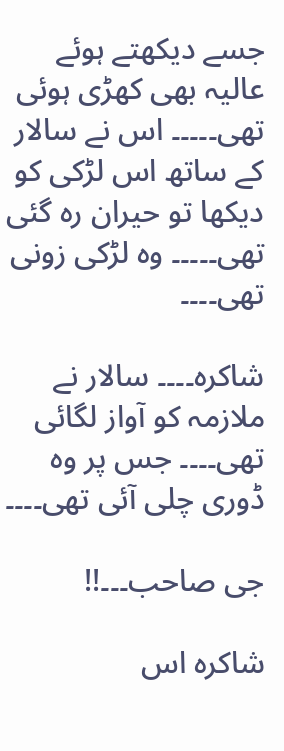جسے دیکھتے ہوئے عالیہ بھی کھڑی ہوئی تھی۔۔۔۔۔ اس نے سالار کے ساتھ اس لڑکی کو دیکھا تو حیران رہ گئی تھی۔۔۔۔۔ وہ لڑکی زونی تھی۔۔۔۔

شاکرہ۔۔۔۔ سالار نے ملازمہ کو آواز لگائی تھی۔۔۔۔ جس پر وہ ڈوری چلی آئی تھی۔۔۔۔

جی صاحب۔۔۔!!

شاکرہ اس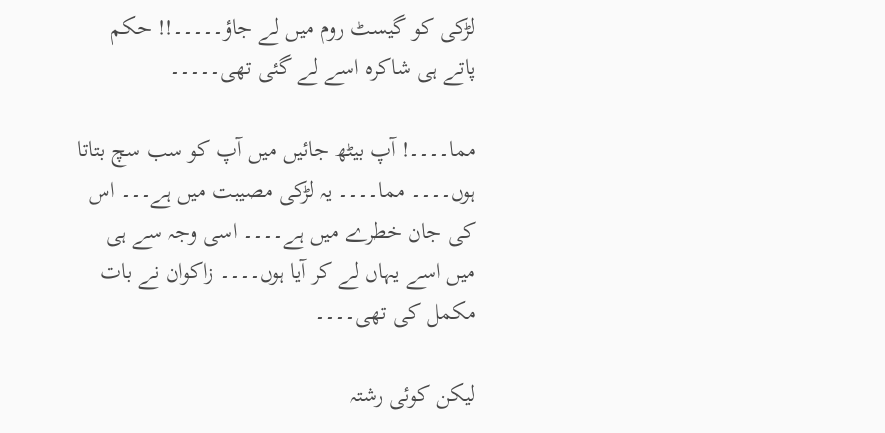لڑکی کو گیسٹ روم میں لے جاؤ۔۔۔۔۔!! حکم پاتے ہی شاکرہ اسے لے گئی تھی۔۔۔۔۔

مما۔۔۔۔! آپ بیٹھ جائیں میں آپ کو سب سچ بتاتا ہوں۔۔۔۔ مما۔۔۔۔ یہ لڑکی مصیبت میں ہے۔۔۔ اس کی جان خطرے میں ہے۔۔۔۔ اسی وجہ سے ہی میں اسے یہاں لے کر آیا ہوں۔۔۔۔ زاکوان نے بات مکمل کی تھی۔۔۔۔

لیکن کوئی رشتہ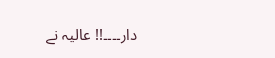دار۔۔۔۔!! عالیہ نے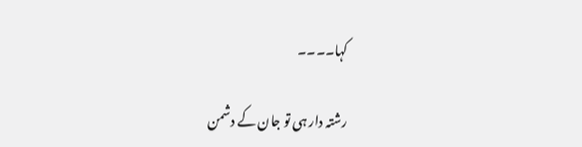کہا۔۔۔۔

رشتہ دار ہی تو جان کے دشمن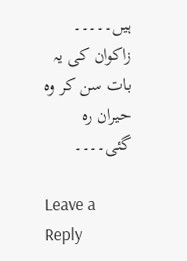ہیں۔۔۔۔۔ زاکوان کی یہ بات سن کر وہ حیران رہ گئی۔۔۔۔

Leave a Reply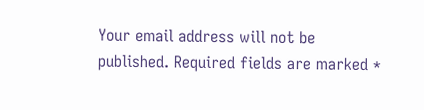Your email address will not be published. Required fields are marked *